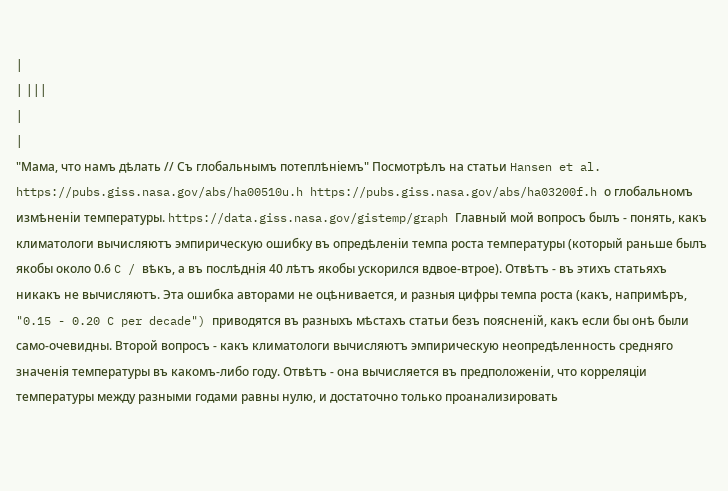|
| |||
|
|
"Мама, что намъ дѣлать // Съ глобальнымъ потеплѣнiемъ" Посмотрѣлъ на статьи Hansen et al. https://pubs.giss.nasa.gov/abs/ha00510u.h https://pubs.giss.nasa.gov/abs/ha03200f.h о глобальномъ измѣненiи температуры. https://data.giss.nasa.gov/gistemp/graph Главный мой вопросъ былъ - понять, какъ климатологи вычисляютъ эмпирическую ошибку въ опредѣленiи темпа роста температуры (который раньше былъ якобы около 0.6 C / вѣкъ, а въ послѣднiя 40 лѣтъ якобы ускорился вдвое-втрое). Отвѣтъ - въ этихъ статьяхъ никакъ не вычисляютъ. Эта ошибка авторами не оцѣнивается, и разныя цифры темпа роста (какъ, напримѣръ, "0.15 - 0.20 C per decade") приводятся въ разныхъ мѣстахъ статьи безъ поясненiй, какъ если бы онѣ были само-очевидны. Второй вопросъ - какъ климатологи вычисляютъ эмпирическую неопредѣленность средняго значенiя температуры въ какомъ-либо году. Отвѣтъ - она вычисляется въ предположенiи, что корреляцiи температуры между разными годами равны нулю, и достаточно только проанализировать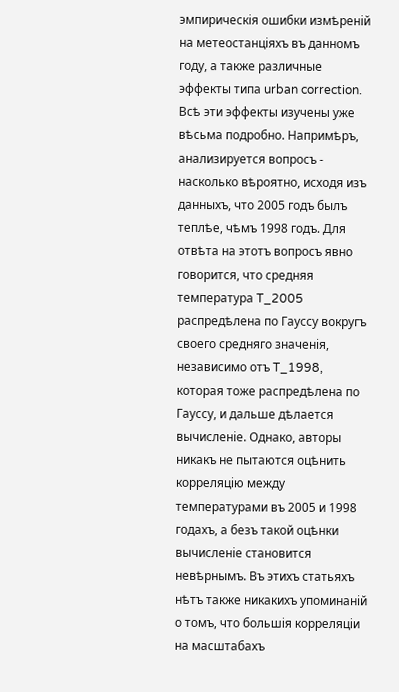эмпирическiя ошибки измѣренiй на метеостанцiяхъ въ данномъ году, а также различные эффекты типа urban correction. Всѣ эти эффекты изучены уже вѣсьма подробно. Напримѣръ, анализируется вопросъ - насколько вѣроятно, исходя изъ данныхъ, что 2005 годъ былъ теплѣе, чѣмъ 1998 годъ. Для отвѣта на этотъ вопросъ явно говорится, что средняя температура T_2005 распредѣлена по Гауссу вокругъ своего средняго значенiя, независимо отъ T_1998, которая тоже распредѣлена по Гауссу, и дальше дѣлается вычисленiе. Однако, авторы никакъ не пытаются оцѣнить корреляцiю между температурами въ 2005 и 1998 годахъ, а безъ такой оцѣнки вычисленiе становится невѣрнымъ. Въ этихъ статьяхъ нѣтъ также никакихъ упоминанiй о томъ, что большiя корреляцiи на масштабахъ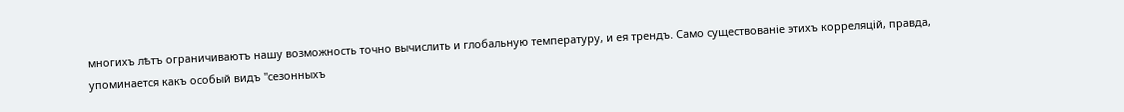многихъ лѣтъ ограничиваютъ нашу возможность точно вычислить и глобальную температуру, и ея трендъ. Само существованiе этихъ корреляцiй, правда, упоминается какъ особый видъ "сезонныхъ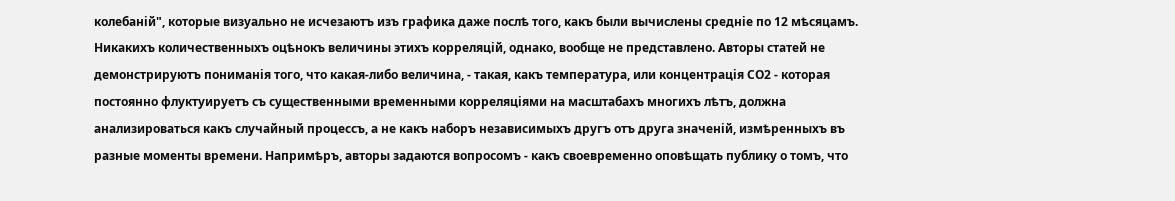колебанiй", которые визуально не исчезаютъ изъ графика даже послѣ того, какъ были вычислены среднiе по 12 мѣсяцамъ. Никакихъ количественныхъ оцѣнокъ величины этихъ корреляцiй, однако, вообще не представлено. Авторы статей не демонстрируютъ пониманiя того, что какая-либо величина, - такая, какъ температура, или концентрацiя СO2 - которая постоянно флуктуируетъ съ существенными временными корреляцiями на масштабахъ многихъ лѣтъ, должна анализироваться какъ случайный процессъ, а не какъ наборъ независимыхъ другъ отъ друга значенiй, измѣренныхъ въ разные моменты времени. Напримѣръ, авторы задаются вопросомъ - какъ своевременно оповѣщать публику о томъ, что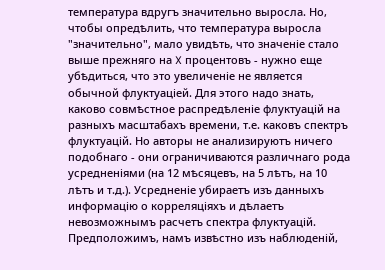температура вдругъ значительно выросла. Но, чтобы опредѣлить, что температура выросла "значительно", мало увидѣть, что значенiе стало выше прежняго на X процентовъ - нужно еще убѣдиться, что это увеличенiе не является обычной флуктуацiей. Для этого надо знать, каково совмѣстное распредѣленiе флуктуацiй на разныхъ масштабахъ времени, т.е. каковъ спектръ флуктуацiй. Но авторы не анализируютъ ничего подобнаго - они ограничиваются различнаго рода усредненiями (на 12 мѣсяцевъ, на 5 лѣтъ, на 10 лѣтъ и т.д.). Усредненiе убираетъ изъ данныхъ информацiю о корреляцiяхъ и дѣлаетъ невозможнымъ расчетъ спектра флуктуацiй. Предположимъ, намъ извѣстно изъ наблюденiй,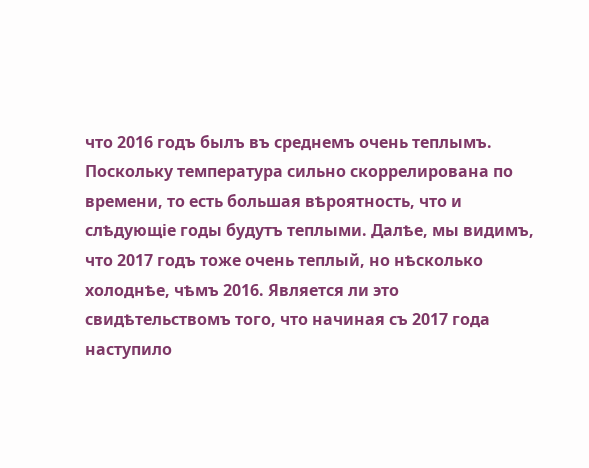что 2016 годъ былъ въ среднемъ очень теплымъ. Поскольку температура сильно скоррелирована по времени, то есть большая вѣроятность, что и слѣдующiе годы будутъ теплыми. Далѣе, мы видимъ, что 2017 годъ тоже очень теплый, но нѣсколько холоднѣе, чѣмъ 2016. Является ли это свидѣтельствомъ того, что начиная съ 2017 года наступило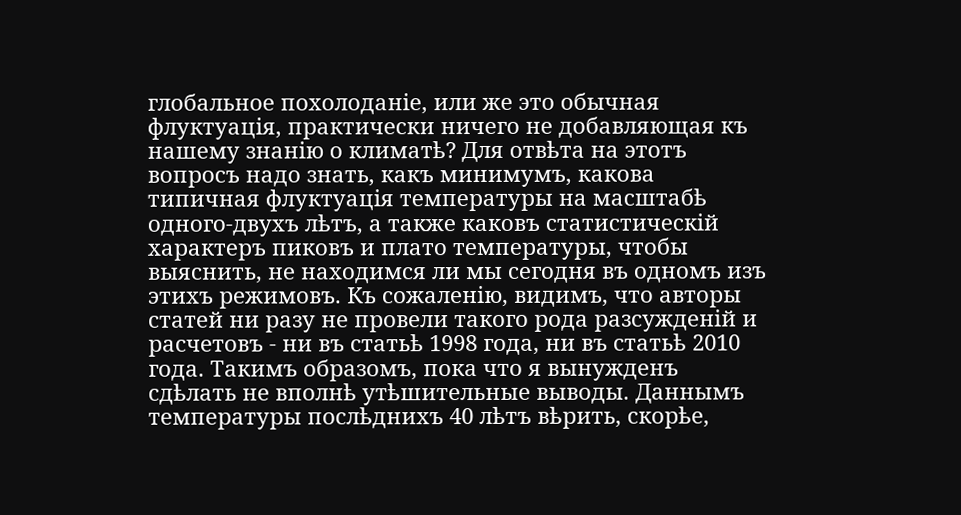глобальное похолоданiе, или же это обычная флуктуацiя, практически ничего не добавляющая къ нашему знанiю о климатѣ? Для отвѣта на этотъ вопросъ надо знать, какъ минимумъ, какова типичная флуктуацiя температуры на масштабѣ одного-двухъ лѣтъ, а также каковъ статистическiй характеръ пиковъ и плато температуры, чтобы выяснить, не находимся ли мы сегодня въ одномъ изъ этихъ режимовъ. Къ сожаленiю, видимъ, что авторы статей ни разу не провели такого рода разсужденiй и расчетовъ - ни въ статьѣ 1998 года, ни въ статьѣ 2010 года. Такимъ образомъ, пока что я вынужденъ сдѣлать не вполнѣ утѣшительные выводы. Даннымъ температуры послѣднихъ 40 лѣтъ вѣрить, скорѣе,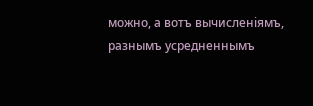можно, а вотъ вычисленiямъ, разнымъ усредненнымъ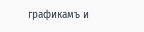графикамъ и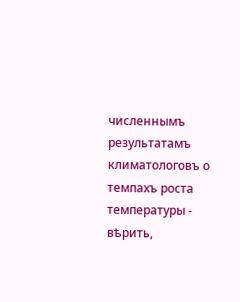численнымъ результатамъ климатологовъ о темпахъ роста температуры - вѣрить,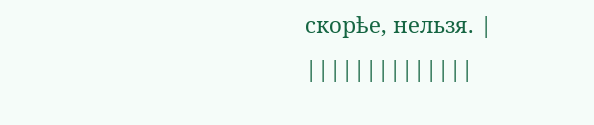скорѣе, нельзя. |
||||||||||||||